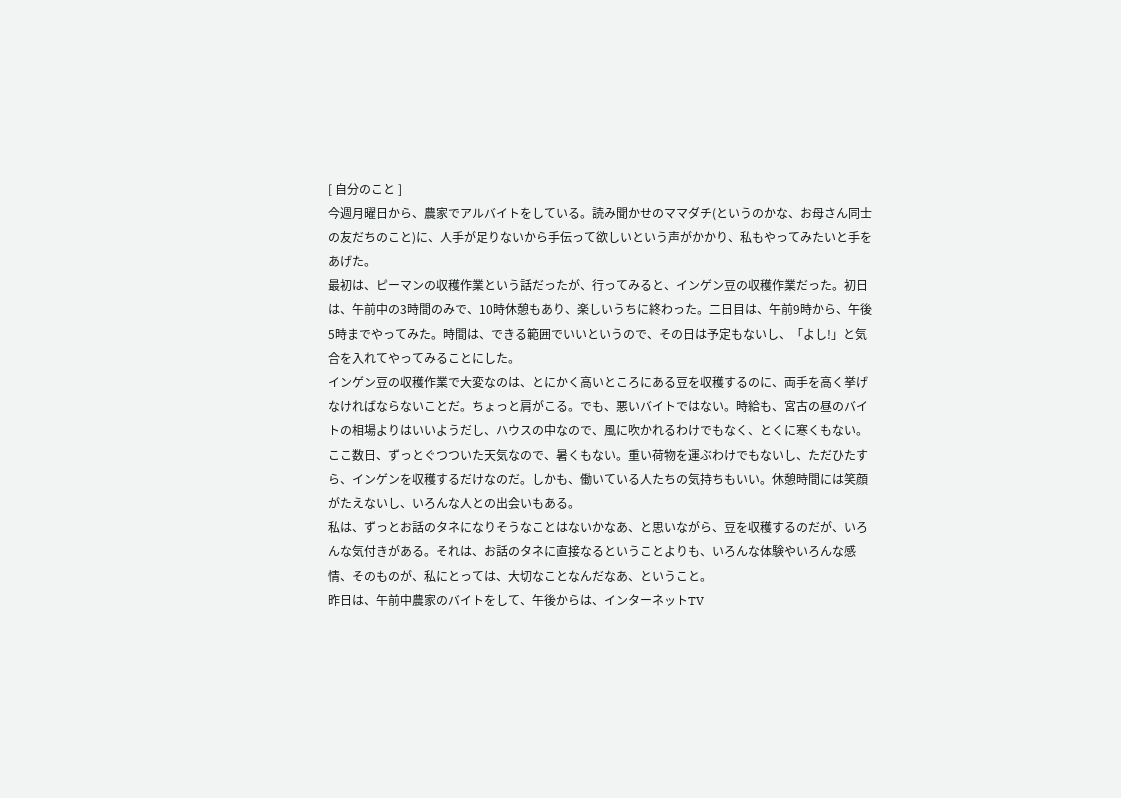[ 自分のこと ]
今週月曜日から、農家でアルバイトをしている。読み聞かせのママダチ(というのかな、お母さん同士の友だちのこと)に、人手が足りないから手伝って欲しいという声がかかり、私もやってみたいと手をあげた。
最初は、ピーマンの収穫作業という話だったが、行ってみると、インゲン豆の収穫作業だった。初日は、午前中の3時間のみで、10時休憩もあり、楽しいうちに終わった。二日目は、午前9時から、午後5時までやってみた。時間は、できる範囲でいいというので、その日は予定もないし、「よし!」と気合を入れてやってみることにした。
インゲン豆の収穫作業で大変なのは、とにかく高いところにある豆を収穫するのに、両手を高く挙げなければならないことだ。ちょっと肩がこる。でも、悪いバイトではない。時給も、宮古の昼のバイトの相場よりはいいようだし、ハウスの中なので、風に吹かれるわけでもなく、とくに寒くもない。ここ数日、ずっとぐつついた天気なので、暑くもない。重い荷物を運ぶわけでもないし、ただひたすら、インゲンを収穫するだけなのだ。しかも、働いている人たちの気持ちもいい。休憩時間には笑顔がたえないし、いろんな人との出会いもある。
私は、ずっとお話のタネになりそうなことはないかなあ、と思いながら、豆を収穫するのだが、いろんな気付きがある。それは、お話のタネに直接なるということよりも、いろんな体験やいろんな感情、そのものが、私にとっては、大切なことなんだなあ、ということ。
昨日は、午前中農家のバイトをして、午後からは、インターネットTV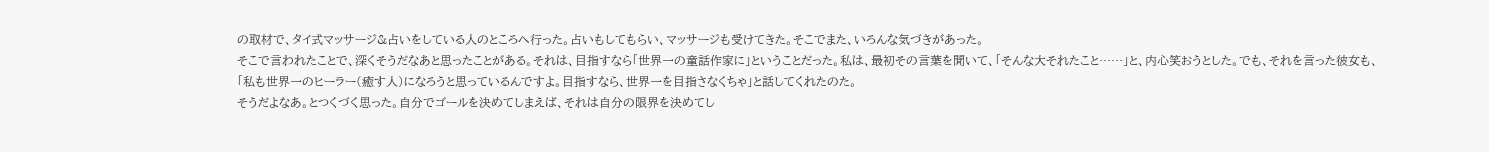の取材で、タイ式マッサージ&占いをしている人のところへ行った。占いもしてもらい、マッサージも受けてきた。そこでまた、いろんな気づきがあった。
そこで言われたことで、深くそうだなあと思ったことがある。それは、目指すなら「世界一の童話作家に」ということだった。私は、最初その言葉を聞いて、「そんな大それたこと……」と、内心笑おうとした。でも、それを言った彼女も、「私も世界一のヒーラー(癒す人)になろうと思っているんですよ。目指すなら、世界一を目指さなくちゃ」と話してくれたのた。
そうだよなあ。とつくづく思った。自分でゴールを決めてしまえば、それは自分の限界を決めてし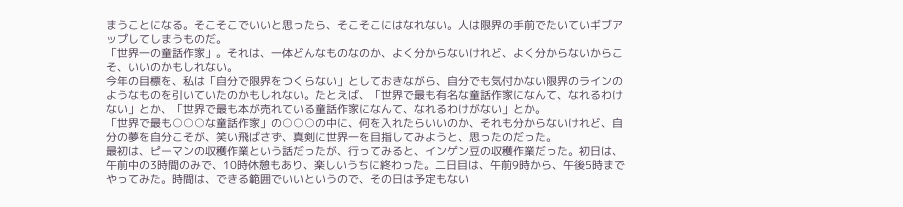まうことになる。そこそこでいいと思ったら、そこそこにはなれない。人は限界の手前でたいていギブアップしてしまうものだ。
「世界一の童話作家」。それは、一体どんなものなのか、よく分からないけれど、よく分からないからこそ、いいのかもしれない。
今年の目標を、私は「自分で限界をつくらない」としておきながら、自分でも気付かない限界のラインのようなものを引いていたのかもしれない。たとえば、「世界で最も有名な童話作家になんて、なれるわけない」とか、「世界で最も本が売れている童話作家になんて、なれるわけがない」とか。
「世界で最も○○○な童話作家」の○○○の中に、何を入れたらいいのか、それも分からないけれど、自分の夢を自分こそが、笑い飛ばさず、真剣に世界一を目指してみようと、思ったのだった。
最初は、ピーマンの収穫作業という話だったが、行ってみると、インゲン豆の収穫作業だった。初日は、午前中の3時間のみで、10時休憩もあり、楽しいうちに終わった。二日目は、午前9時から、午後5時までやってみた。時間は、できる範囲でいいというので、その日は予定もない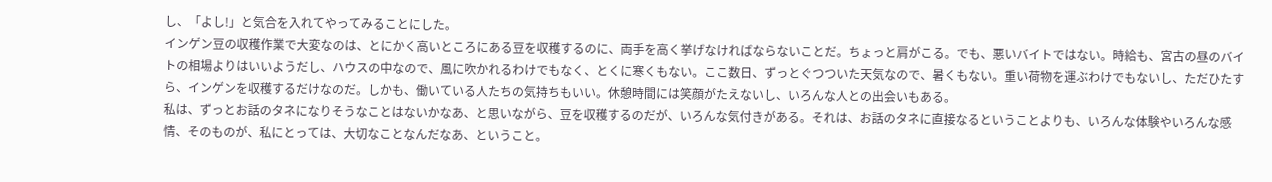し、「よし!」と気合を入れてやってみることにした。
インゲン豆の収穫作業で大変なのは、とにかく高いところにある豆を収穫するのに、両手を高く挙げなければならないことだ。ちょっと肩がこる。でも、悪いバイトではない。時給も、宮古の昼のバイトの相場よりはいいようだし、ハウスの中なので、風に吹かれるわけでもなく、とくに寒くもない。ここ数日、ずっとぐつついた天気なので、暑くもない。重い荷物を運ぶわけでもないし、ただひたすら、インゲンを収穫するだけなのだ。しかも、働いている人たちの気持ちもいい。休憩時間には笑顔がたえないし、いろんな人との出会いもある。
私は、ずっとお話のタネになりそうなことはないかなあ、と思いながら、豆を収穫するのだが、いろんな気付きがある。それは、お話のタネに直接なるということよりも、いろんな体験やいろんな感情、そのものが、私にとっては、大切なことなんだなあ、ということ。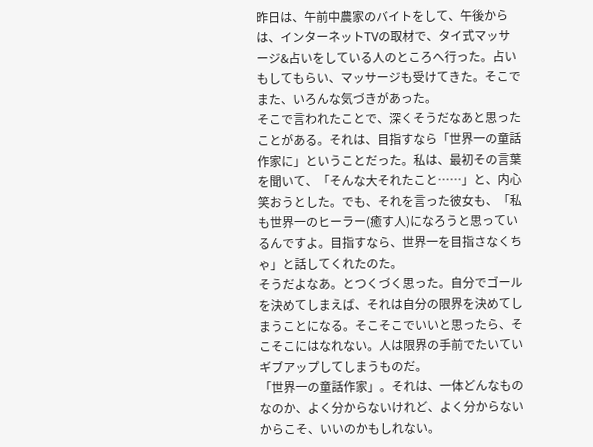昨日は、午前中農家のバイトをして、午後からは、インターネットTVの取材で、タイ式マッサージ&占いをしている人のところへ行った。占いもしてもらい、マッサージも受けてきた。そこでまた、いろんな気づきがあった。
そこで言われたことで、深くそうだなあと思ったことがある。それは、目指すなら「世界一の童話作家に」ということだった。私は、最初その言葉を聞いて、「そんな大それたこと……」と、内心笑おうとした。でも、それを言った彼女も、「私も世界一のヒーラー(癒す人)になろうと思っているんですよ。目指すなら、世界一を目指さなくちゃ」と話してくれたのた。
そうだよなあ。とつくづく思った。自分でゴールを決めてしまえば、それは自分の限界を決めてしまうことになる。そこそこでいいと思ったら、そこそこにはなれない。人は限界の手前でたいていギブアップしてしまうものだ。
「世界一の童話作家」。それは、一体どんなものなのか、よく分からないけれど、よく分からないからこそ、いいのかもしれない。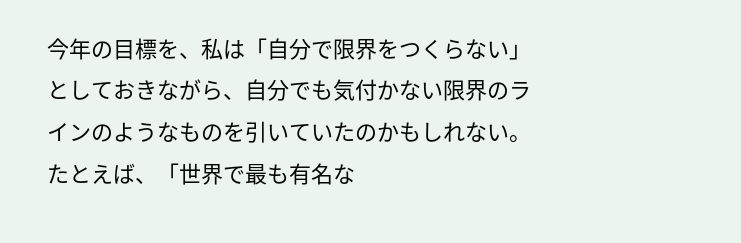今年の目標を、私は「自分で限界をつくらない」としておきながら、自分でも気付かない限界のラインのようなものを引いていたのかもしれない。たとえば、「世界で最も有名な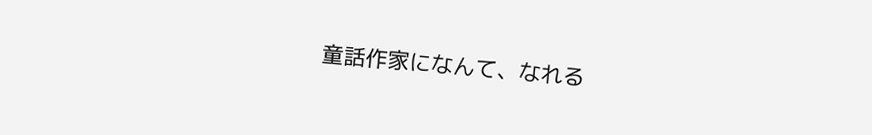童話作家になんて、なれる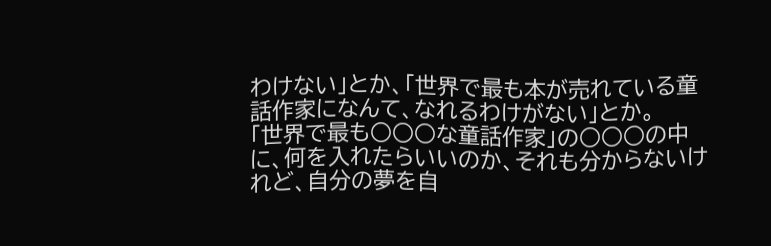わけない」とか、「世界で最も本が売れている童話作家になんて、なれるわけがない」とか。
「世界で最も○○○な童話作家」の○○○の中に、何を入れたらいいのか、それも分からないけれど、自分の夢を自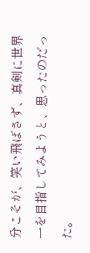分こそが、笑い飛ばさず、真剣に世界一を目指してみようと、思ったのだった。